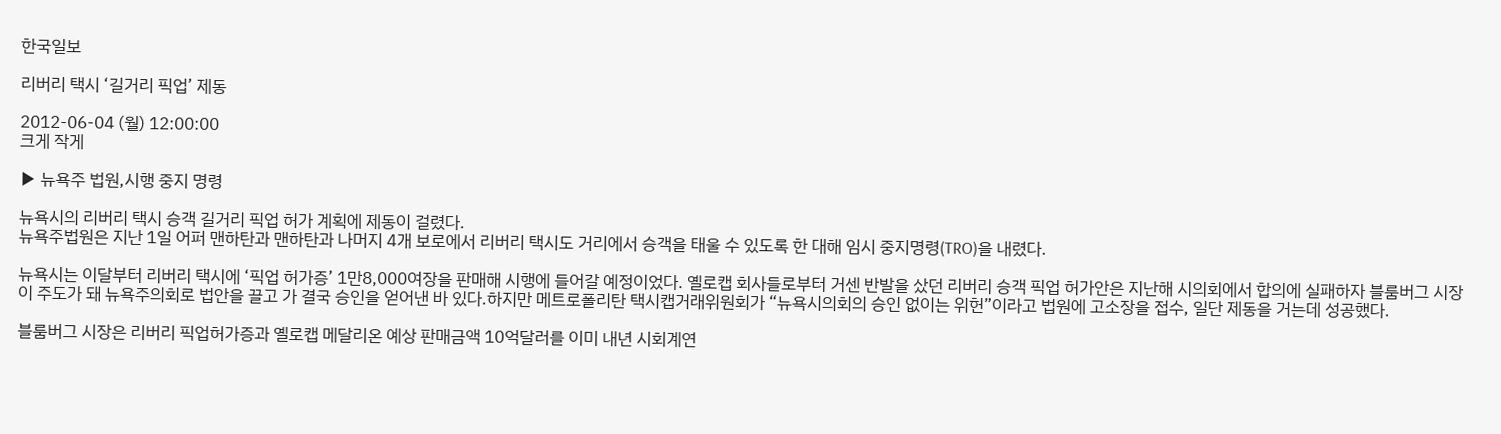한국일보

리버리 택시 ‘길거리 픽업’ 제동

2012-06-04 (월) 12:00:00
크게 작게

▶ 뉴욕주 법원,시행 중지 명령

뉴욕시의 리버리 택시 승객 길거리 픽업 허가 계획에 제동이 걸렸다.
뉴욕주법원은 지난 1일 어퍼 맨하탄과 맨하탄과 나머지 4개 보로에서 리버리 택시도 거리에서 승객을 태울 수 있도록 한 대해 임시 중지명령(TRO)을 내렸다.

뉴욕시는 이달부터 리버리 택시에 ‘픽업 허가증’ 1만8,000여장을 판매해 시행에 들어갈 예정이었다. 옐로캡 회사들로부터 거센 반발을 샀던 리버리 승객 픽업 허가안은 지난해 시의회에서 합의에 실패하자 블룸버그 시장이 주도가 돼 뉴욕주의회로 법안을 끌고 가 결국 승인을 얻어낸 바 있다.하지만 메트로폴리탄 택시캡거래위원회가 “뉴욕시의회의 승인 없이는 위헌”이라고 법원에 고소장을 접수, 일단 제동을 거는데 성공했다.

블룸버그 시장은 리버리 픽업허가증과 옐로캡 메달리온 예상 판매금액 10억달러를 이미 내년 시회계연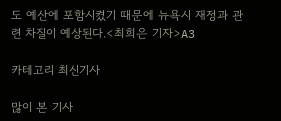도 예산에 포함시켰기 때문에 뉴욕시 재정과 관련 차질이 예상된다.<최희은 기자>A3

카테고리 최신기사

많이 본 기사